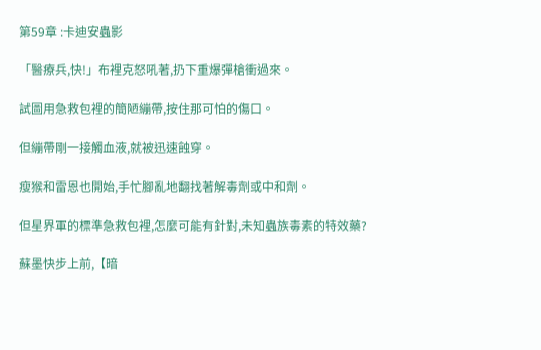第59章 :卡迪安蟲影

「醫療兵,快!」布裡克怒吼著,扔下重爆彈槍衝過來。

試圖用急救包裡的簡陋繃帶,按住那可怕的傷口。

但繃帶剛一接觸血液,就被迅速蝕穿。

瘦猴和雷恩也開始,手忙腳亂地翻找著解毒劑或中和劑。

但星界軍的標準急救包裡,怎麼可能有針對,未知蟲族毒素的特效藥?

蘇墨快步上前,【暗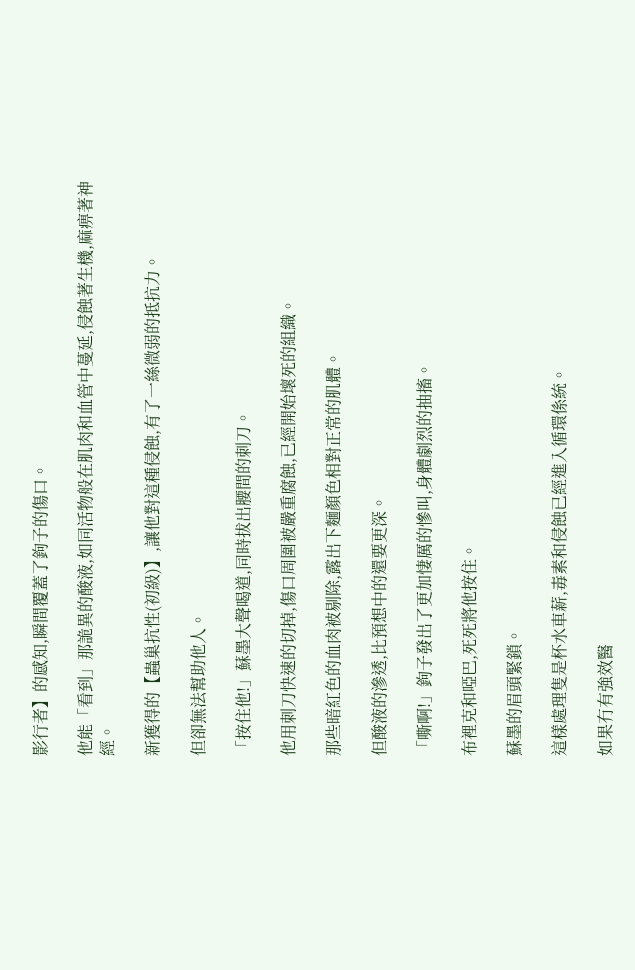影行者】的感知,瞬間覆蓋了鉤子的傷口。

他能「看到」那詭異的酸液,如同活物般在肌肉和血管中蔓延,侵蝕著生機,麻痹著神經。

新獲得的【蟲巢抗性(初級)】,讓他對這種侵蝕,有了一絲微弱的抵抗力。

但卻無法幫助他人。

「按住他!」蘇墨大聲喝道,同時拔出腰間的刺刀。

他用刺刀快速的切掉,傷口周圍被嚴重腐蝕,已經開始壞死的組織。

那些暗紅色的血肉被剔除,露出下麵顏色相對正常的肌體。

但酸液的滲透,比預想中的還要更深。

「嘶啊!」鉤子發出了更加悽厲的慘叫,身體劇烈的抽搐。

布裡克和啞巴,死死將他按住。

蘇墨的眉頭緊鎖。

這樣處理隻是杯水車薪,毒素和侵蝕已經進入循環係統。

如果冇有強效醫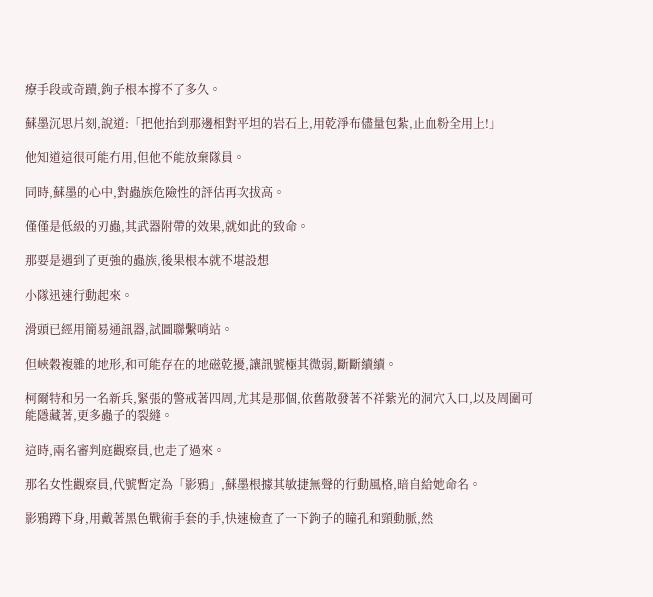療手段或奇蹟,鉤子根本撐不了多久。

蘇墨沉思片刻,說道:「把他抬到那邊相對平坦的岩石上,用乾淨布儘量包紮,止血粉全用上!」

他知道這很可能冇用,但他不能放棄隊員。

同時,蘇墨的心中,對蟲族危險性的評估再次拔高。

僅僅是低級的刃蟲,其武器附帶的效果,就如此的致命。

那要是遇到了更強的蟲族,後果根本就不堪設想

小隊迅速行動起來。

滑頭已經用簡易通訊器,試圖聯繫哨站。

但峽穀複雜的地形,和可能存在的地磁乾擾,讓訊號極其微弱,斷斷續續。

柯爾特和另一名新兵,緊張的警戒著四周,尤其是那個,依舊散發著不祥紫光的洞穴入口,以及周圍可能隱藏著,更多蟲子的裂縫。

這時,兩名審判庭觀察員,也走了過來。

那名女性觀察員,代號暫定為「影鴉」,蘇墨根據其敏捷無聲的行動風格,暗自給她命名。

影鴉蹲下身,用戴著黑色戰術手套的手,快速檢查了一下鉤子的瞳孔和頸動脈,然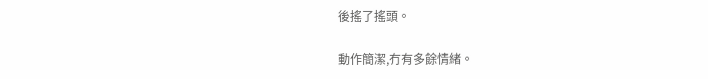後搖了搖頭。

動作簡潔,冇有多餘情緒。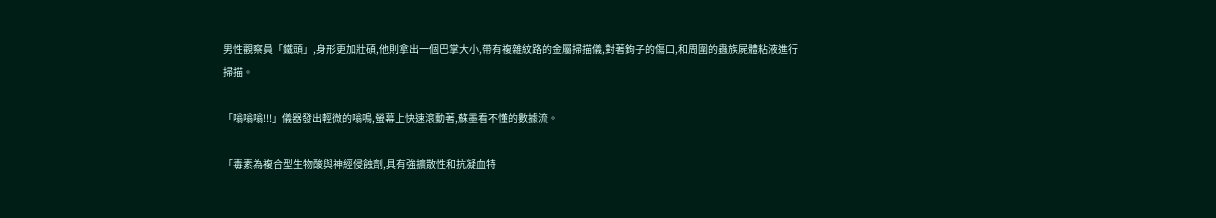男性觀察員「鐵頭」,身形更加壯碩,他則拿出一個巴掌大小,帶有複雜紋路的金屬掃描儀,對著鉤子的傷口,和周圍的蟲族屍體粘液進行掃描。

「嗡嗡嗡!!!」儀器發出輕微的嗡鳴,螢幕上快速滾動著,蘇墨看不懂的數據流。

「毒素為複合型生物酸與神經侵蝕劑,具有強擴散性和抗凝血特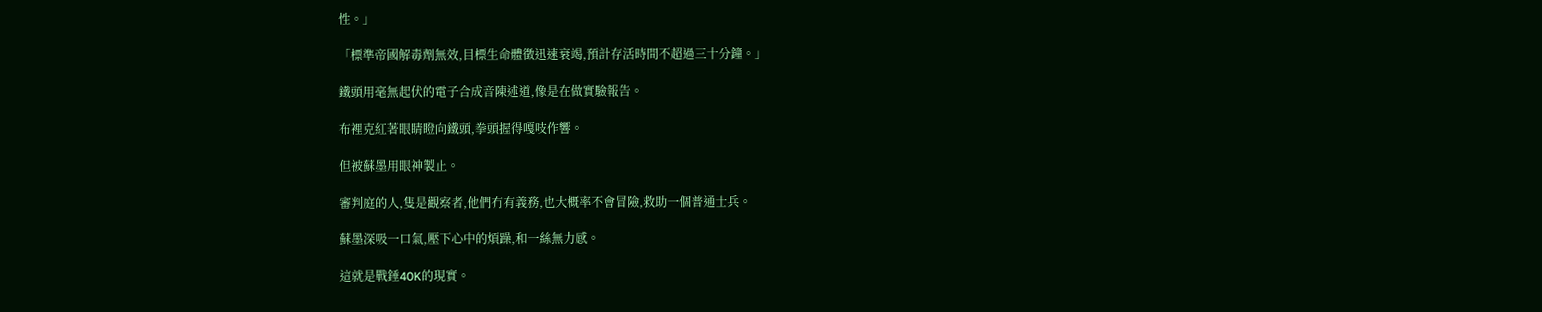性。」

「標準帝國解毒劑無效,目標生命體徵迅速衰竭,預計存活時間不超過三十分鐘。」

鐵頭用毫無起伏的電子合成音陳述道,像是在做實驗報告。

布裡克紅著眼睛瞪向鐵頭,拳頭握得嘎吱作響。

但被蘇墨用眼神製止。

審判庭的人,隻是觀察者,他們冇有義務,也大概率不會冒險,救助一個普通士兵。

蘇墨深吸一口氣,壓下心中的煩躁,和一絲無力感。

這就是戰錘40K的現實。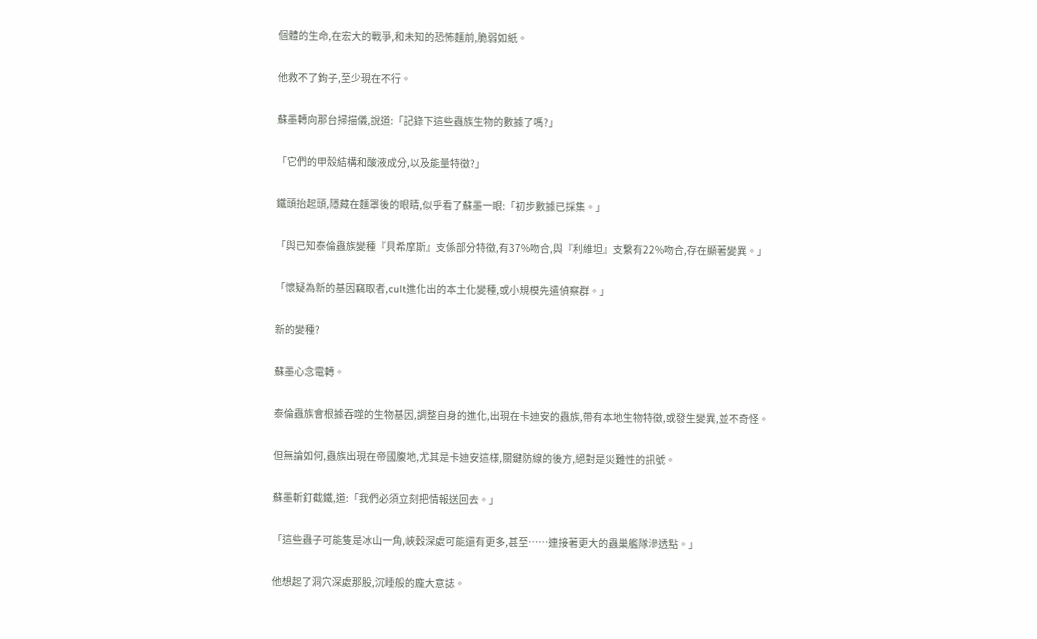個體的生命,在宏大的戰爭,和未知的恐怖麵前,脆弱如紙。

他救不了鉤子,至少現在不行。

蘇墨轉向那台掃描儀,說道:「記錄下這些蟲族生物的數據了嗎?」

「它們的甲殼結構和酸液成分,以及能量特徵?」

鐵頭抬起頭,隱藏在麵罩後的眼睛,似乎看了蘇墨一眼:「初步數據已採集。」

「與已知泰倫蟲族變種『貝希摩斯』支係部分特徵,有37%吻合,與『利維坦』支繫有22%吻合,存在顯著變異。」

「懷疑為新的基因竊取者,cult進化出的本土化變種,或小規模先遣偵察群。」

新的變種?

蘇墨心念電轉。

泰倫蟲族會根據吞噬的生物基因,調整自身的進化,出現在卡迪安的蟲族,帶有本地生物特徵,或發生變異,並不奇怪。

但無論如何,蟲族出現在帝國腹地,尤其是卡迪安這樣,關鍵防線的後方,絕對是災難性的訊號。

蘇墨斬釘截鐵,道:「我們必須立刻把情報送回去。」

「這些蟲子可能隻是冰山一角,峽穀深處可能還有更多,甚至……連接著更大的蟲巢艦隊滲透點。」

他想起了洞穴深處那股,沉睡般的龐大意誌。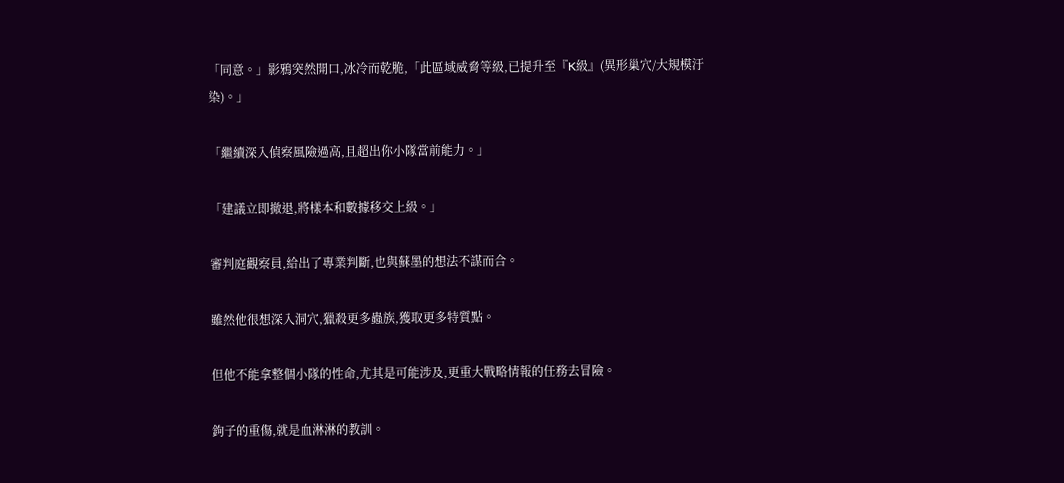「同意。」影鴉突然開口,冰冷而乾脆,「此區域威脅等級,已提升至『K級』(異形巢穴/大規模汙染)。」

「繼續深入偵察風險過高,且超出你小隊當前能力。」

「建議立即撤退,將樣本和數據移交上級。」

審判庭觀察員,給出了專業判斷,也與蘇墨的想法不謀而合。

雖然他很想深入洞穴,獵殺更多蟲族,獲取更多特質點。

但他不能拿整個小隊的性命,尤其是可能涉及,更重大戰略情報的任務去冒險。

鉤子的重傷,就是血淋淋的教訓。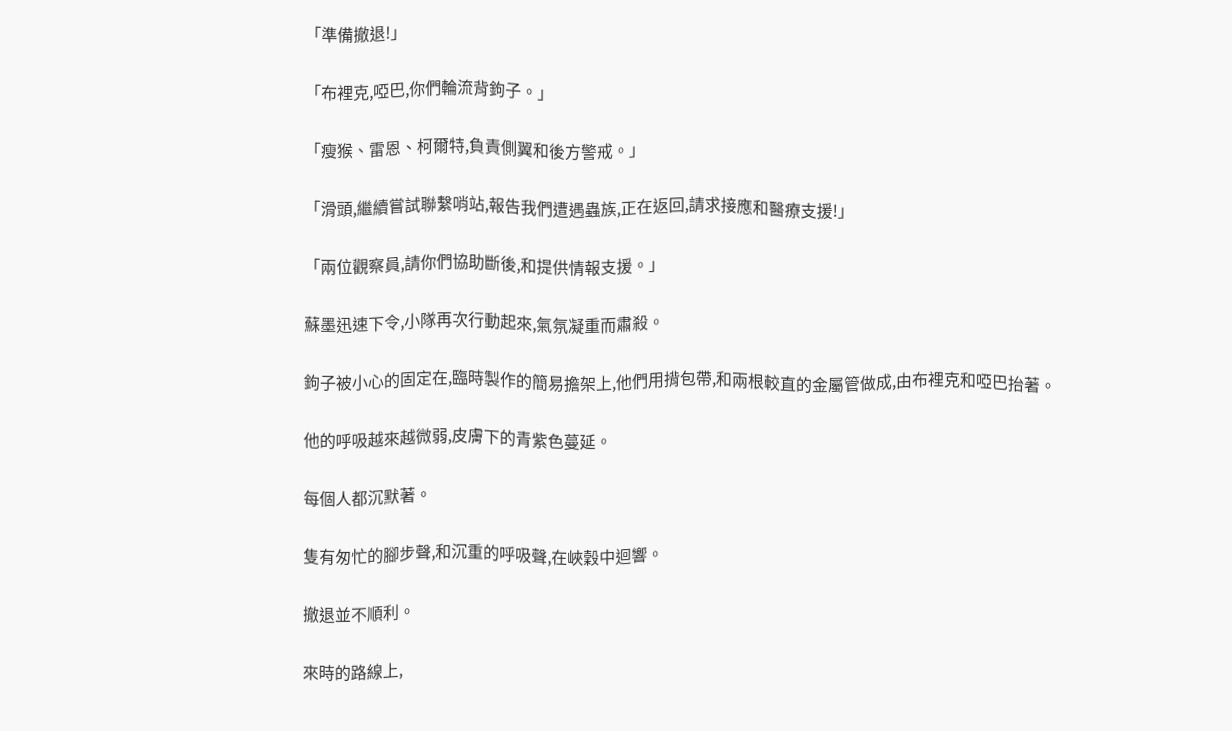「準備撤退!」

「布裡克,啞巴,你們輪流背鉤子。」

「瘦猴、雷恩、柯爾特,負責側翼和後方警戒。」

「滑頭,繼續嘗試聯繫哨站,報告我們遭遇蟲族,正在返回,請求接應和醫療支援!」

「兩位觀察員,請你們協助斷後,和提供情報支援。」

蘇墨迅速下令,小隊再次行動起來,氣氛凝重而肅殺。

鉤子被小心的固定在,臨時製作的簡易擔架上,他們用揹包帶,和兩根較直的金屬管做成,由布裡克和啞巴抬著。

他的呼吸越來越微弱,皮膚下的青紫色蔓延。

每個人都沉默著。

隻有匆忙的腳步聲,和沉重的呼吸聲,在峽穀中迴響。

撤退並不順利。

來時的路線上,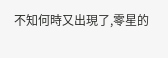不知何時又出現了,零星的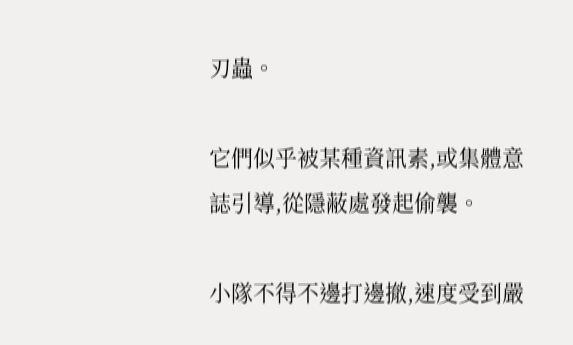刃蟲。

它們似乎被某種資訊素,或集體意誌引導,從隱蔽處發起偷襲。

小隊不得不邊打邊撤,速度受到嚴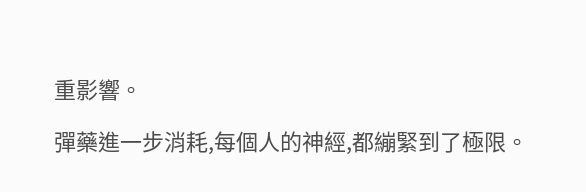重影響。

彈藥進一步消耗,每個人的神經,都繃緊到了極限。